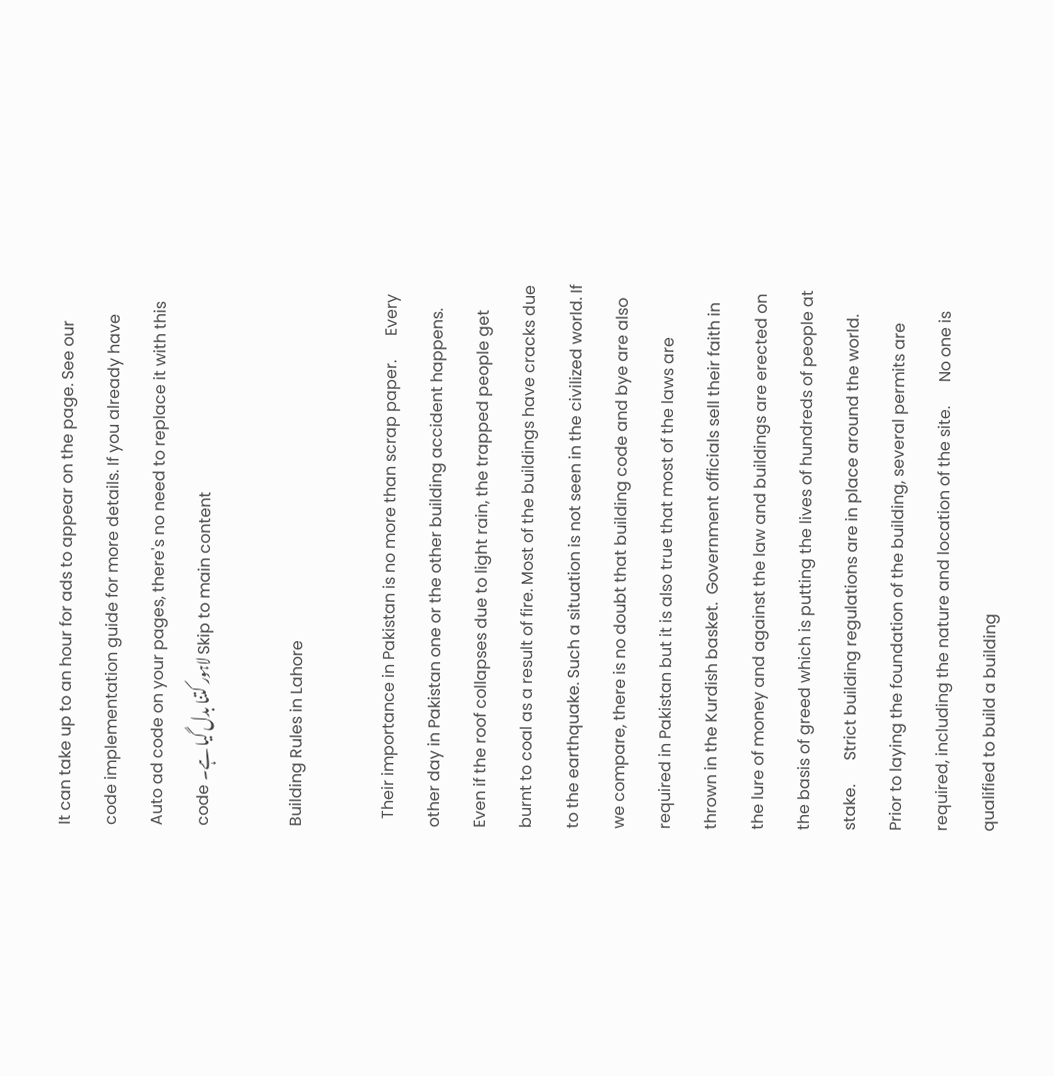It can take up to an hour for ads to appear on the page. See our code implementation guide for more details. If you already have Auto ad code on your pages, there's no need to replace it with this code لاہور کتنا بدل گیا ہے۔ Skip to main content

Building Rules in Lahore

  Their importance in Pakistan is no more than scrap paper.      Every other day in Pakistan one or the other building accident happens. Even if the roof collapses due to light rain, the trapped people get burnt to coal as a result of fire. Most of the buildings have cracks due to the earthquake. Such a situation is not seen in the civilized world. If we compare, there is no doubt that building code and bye are also required in Pakistan but it is also true that most of the laws are thrown in the Kurdish basket.  Government officials sell their faith in the lure of money and against the law and buildings are erected on the basis of greed which is putting the lives of hundreds of people at stake.      Strict building regulations are in place around the world.  Prior to laying the foundation of the building, several permits are required, including the nature and location of the site.      No one is qualified to build a building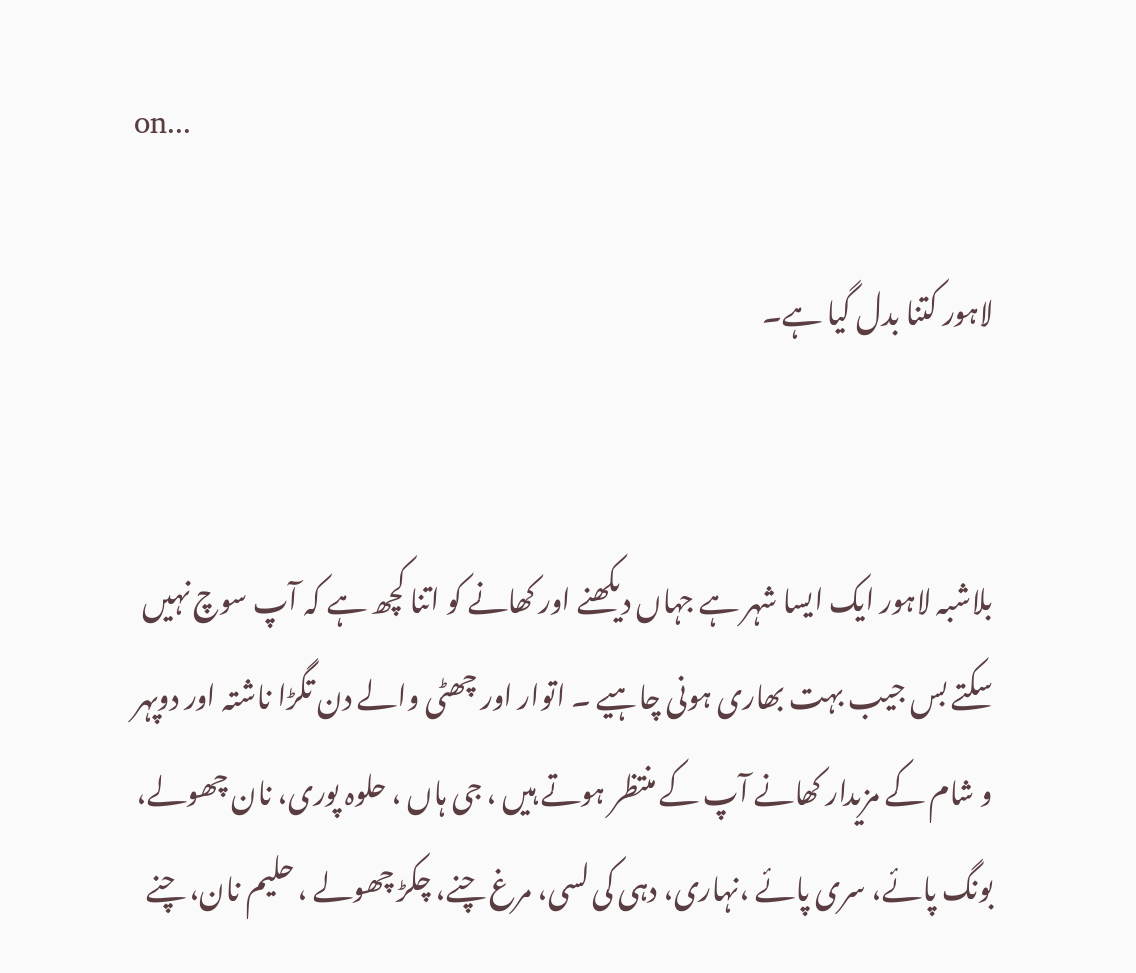on...

لاہور کتنا بدل گیا ہے۔


بلاشبہ لاہور ایک ایسا شہر ہے جہاں دیکھنے اور کھانے کو اتنا کچھ ہے کہ آپ سوچ نہیں سکتے بس جیب بہت بھاری ہونی چاہیے ۔ اتوار اور چھٹی والے دن تگڑا ناشتہ اور دوپہر و شام کے مزیدار کھانے آپ کے منتظر ہوتے ہیں ، جی ہاں ، حلوہ پوری، نان چھولے، بونگ پائے، سری پائے ،نہاری، دہی کی لسی، مرغ چنے، چکڑ چھولے ، حلیم نان، چنے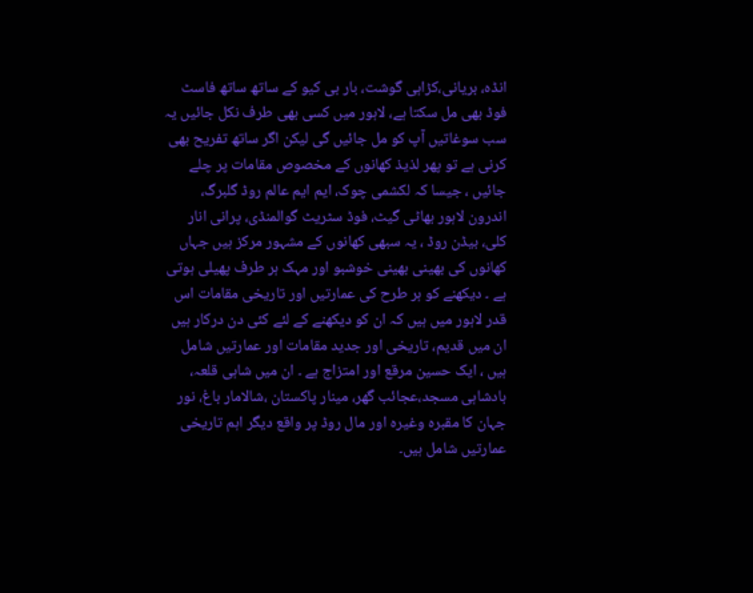انڈہ، بریانی،کڑاہی گوشت، بار بی کیو کے ساتھ ساتھ فاسٹ فوڈ بھی مل سکتا ہے، لاہور میں کسی بھی طرف نکل جائیں یہ سب سوغاتیں آپ کو مل جائیں گی لیکن اگر ساتھ تفریح بھی کرنی ہے تو پھر لذیذ کھانوں کے مخصوص مقامات پر چلے جائیں ، جیسا کہ لکشمی چوک، ایم ایم عالم روڈ گلبرگ، اندرون لاہور بھاٹی گیٹ، فوڈ سٹریٹ گوالمنڈی، پرانی انار کلی، بیڈن روڈ ، یہ سبھی کھانوں کے مشہور مرکز ہیں جہاں کھانوں کی بھینی بھینی خوشبو اور مہک ہر طرف پھیلی ہوتی ہے ۔ دیکھنے کو ہر طرح کی عمارتیں اور تاریخی مقامات اس قدر لاہور میں ہیں کہ ان کو دیکھنے کے لئے کئی دن درکار ہیں ان میں قدیم، تاریخی اور جدید مقامات اور عمارتیں شامل ہیں ، ایک حسین مرقع اور امتزاج ہے ۔ ان میں شاہی قلعہ، بادشاہی مسجد،عجائب گھر، مینار پاکستان ،شالامار باغ، نور جہان کا مقبرہ وغیرہ اور مال روڈ پر واقع دیگر اہم تاریخی عمارتیں شامل ہیں۔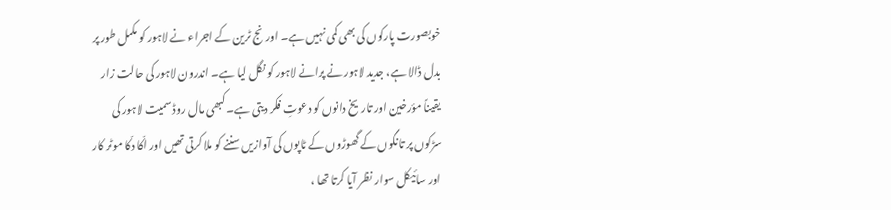خوبصورت پارکوں کی بھی کمی نہیں ہے۔ اورنج ٹرین کے اجراء نے لاہور کو مکمل طور پر بدل ڈالا ہے، جدید لاہور نے پرانے لاہور کو نگل لیا ہے۔ اندرون لاہور کی حالت زار یقیناً مؤرخین اور تاریخ دانوں کو دعوتِ فکر دیتی ہے۔ کبھی مال روڈ سمیت لاہور کی سڑکوں پر تانگوں کے گھوڑوں کے ٹاپوں کی آوازیں سننے کو ملا کرتی تھیں اور اکّا دکّا موٹر کار اور سائیکل سوار نظر آیا کرتا تھا ،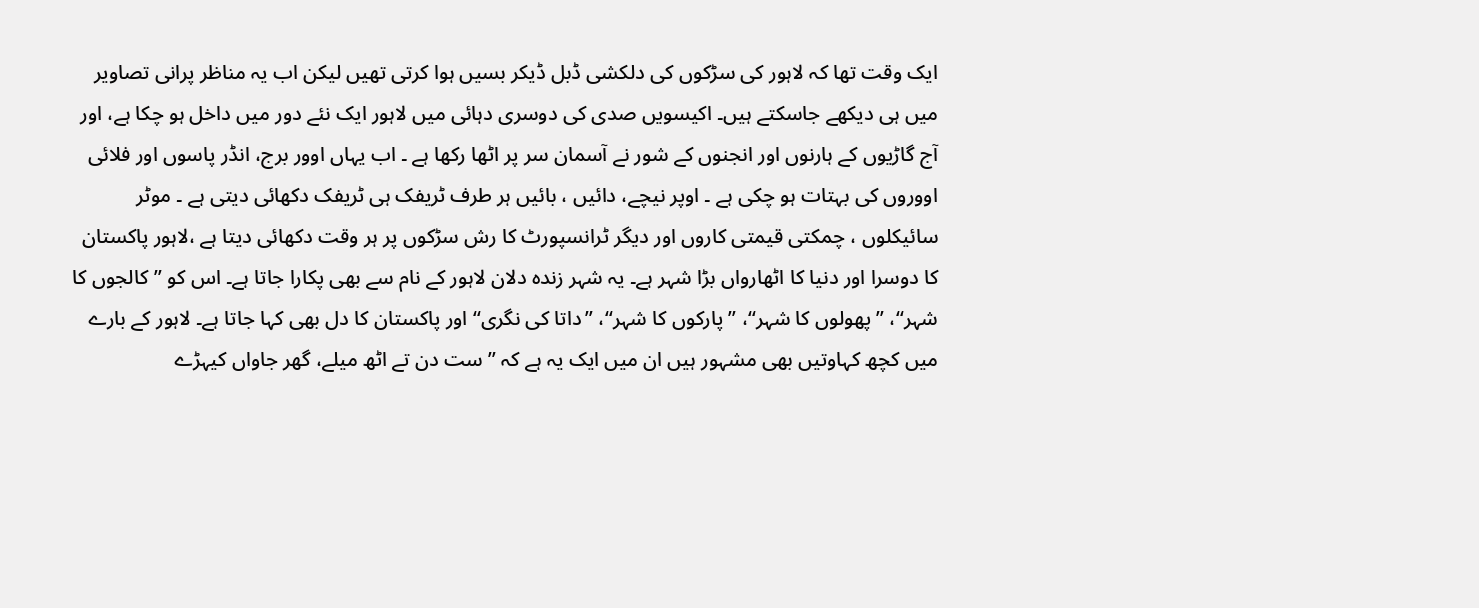ایک وقت تھا کہ لاہور کی سڑکوں کی دلکشی ڈبل ڈیکر بسیں ہوا کرتی تھیں لیکن اب یہ مناظر پرانی تصاویر میں ہی دیکھے جاسکتے ہیں۔ اکیسویں صدی کی دوسری دہائی میں لاہور ایک نئے دور میں داخل ہو چکا ہے، اور آج گاڑیوں کے ہارنوں اور انجنوں کے شور نے آسمان سر پر اٹھا رکھا ہے ۔ اب یہاں اوور برج، انڈر پاسوں اور فلائی اووروں کی بہتات ہو چکی ہے ۔ اوپر نیچے، دائیں ، بائیں ہر طرف ٹریفک ہی ٹریفک دکھائی دیتی ہے ۔ موٹر سائیکلوں ، چمکتی قیمتی کاروں اور دیگر ٹرانسپورٹ کا رش سڑکوں پر ہر وقت دکھائی دیتا ہے ،لاہور پاکستان کا دوسرا اور دنیا کا اٹھارواں بڑا شہر ہے۔ یہ شہر زندہ دلان لاہور کے نام سے بھی پکارا جاتا ہے۔ اس کو ’’کالجوں کا شہر‘‘، ’’پھولوں کا شہر‘‘، ’’پارکوں کا شہر‘‘، ’’داتا کی نگری‘‘ اور پاکستان کا دل بھی کہا جاتا ہے۔ لاہور کے بارے میں کچھ کہاوتیں بھی مشہور ہیں ان میں ایک یہ ہے کہ ’’ست دن تے اٹھ میلے، گھر جاواں کیہڑے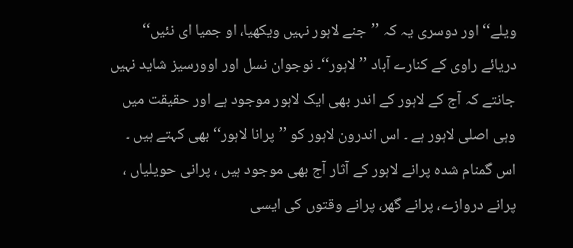ویلے‘‘ اور دوسری یہ کہ ’’جنے لاہور نہیں ویکھیا، او جمیا ای نئیں‘‘ دریائے راوی کے کنارے آباد ’’لاہور‘‘۔ نوجوان نسل اور اوورسیز شاید نہیں جانتے کہ آج کے لاہور کے اندر بھی ایک لاہور موجود ہے اور حقیقت میں وہی اصلی لاہور ہے ۔ اس اندرون لاہور کو ’’پرانا لاہور‘‘ بھی کہتے ہیں ۔ اس گمنام شدہ پرانے لاہور کے آثار آج بھی موجود ہیں ، پرانی حویلیاں ، پرانے دروازے، پرانے گھر، پرانے وقتوں کی ایسی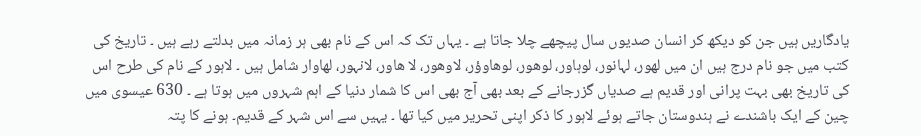یادگاریں ہیں جن کو دیکھ کر انسان صدیوں سال پیچھے چلا جاتا ہے ۔ یہاں تک کہ اس کے نام بھی ہر زمانہ میں بدلتے رہے ہیں ۔ تاریخ کی کتب میں جو نام درج ہیں ان میں لھور، لہانور، لوہاور، لوھور، لوھاوؤر، لاوھور، لا ھاور، لانہور، لھاوار شامل ہیں ۔ لاہور کے نام کی طرح اس کی تاریخ بھی بہت پرانی اور قدیم ہے صدیاں گزرجانے کے بعد بھی آج بھی اس کا شمار دنیا کے اہم شہروں میں ہوتا ہے ۔ 630 عیسوی میں چین کے ایک باشندے نے ہندوستان جاتے ہوئے لاہور کا ذکر اپنی تحریر میں کیا تھا ۔ یہیں سے اس شہر کے قدیم۔ ہونے کا پتہ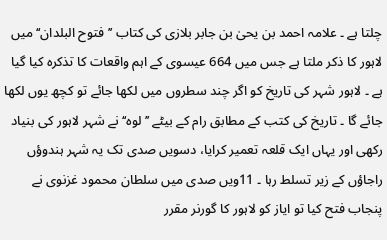چلتا ہے ۔ علامہ احمد بن یحیٰ بن جابر بلازی کی کتاب ’’فتوح البلدان‘‘ میں لاہور کا ذکر ملتا ہے جس میں 664 عیسوی کے اہم واقعات کا تذکرہ کیا گیا ہے ۔ لاہور شہر کی تاریخ کو اگر چند سطروں میں لکھا جائے تو کچھ یوں لکھا جائے گا ۔ تاریخ کی کتب کے مطابق رام کے بیٹے ’’لوہ‘‘ نے شہر لاہور کی بنیاد رکھی اور یہاں ایک قلعہ تعمیر کرایا، دسویں صدی تک یہ شہر ہندوؤں راجاؤں کے زیر تسلط رہا ۔ 11ویں صدی میں سلطان محمود غزنوی نے پنجاب فتح کیا تو ایاز کو لاہور کا گورنر مقرر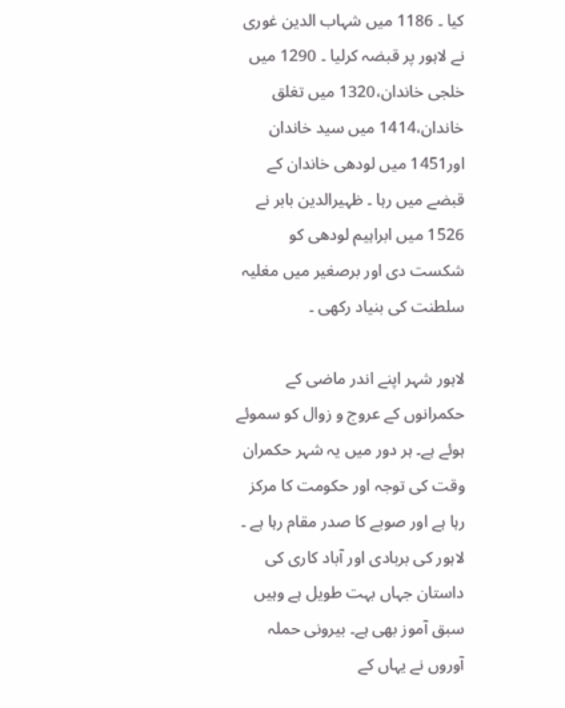کیا ۔ 1186 میں شہاب الدین غوری نے لاہور پر قبضہ کرلیا ۔ 1290 میں خلجی خاندان،1320 میں تغلق خاندان،1414 میں سید خاندان اور1451 میں لودھی خاندان کے قبضے میں رہا ۔ ظہیرالدین بابر نے 1526 میں ابراہیم لودھی کو شکست دی اور برصغیر میں مغلیہ سلطنت کی بنیاد رکھی ۔

لاہور شہر اپنے اندر ماضی کے حکمرانوں کے عروج و زوال کو سموئے ہوئے ہے۔ ہر دور میں یہ شہر حکمران وقت کی توجہ اور حکومت کا مرکز رہا ہے اور صوبے کا صدر مقام رہا ہے ۔ لاہور کی بربادی اور آباد کاری کی داستان جہاں بہت طویل ہے وہیں سبق آموز بھی ہے۔ بیرونی حملہ آوروں نے یہاں کے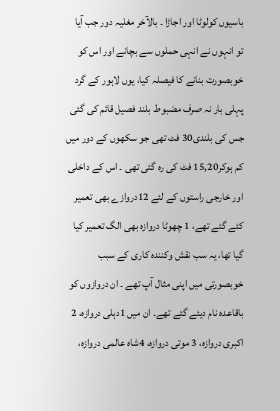باسیوں کولوٹا اور اجاڑا ۔ بالآخر مغلیہ دور جب آیا تو انہوں نے انہی حملوں سے بچانے اور اس کو خوبصورت بنانے کا فیصلہ کیا، یوں لاہور کے گرد پہلی بار نہ صرف مضبوط بلند فصیل قائم کی گئی جس کی بلندی30 فٹ تھی جو سکھوں کے دور میں کم ہوکر15,20 فٹ کی رہ گئی تھی ۔ اس کے داخلی اور خارجی راستوں کے لئے 12دروازے بھی تعمیر کئے گئے تھے، 1 چھوٹا دروازہ بھی الگ تعمیر کیا گیا تھا، یہ سب نقش وکنندہ کاری کے سبب خوبصورتی میں اپنی مثال آپ تھے ۔ ان دروازوں کو باقاعدہ نام دیئے گئے تھے۔ ان میں 1دہلی دروازہ، 2 اکبری دروازہ، 3 موتی دروازہ، 4شاہ عالمی دروازہ،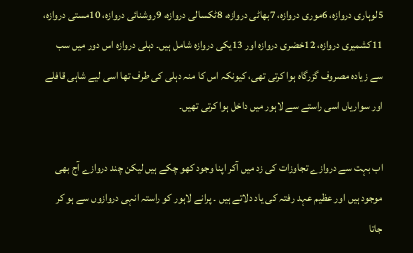5لوہاری دروازہ، 6موری دروازہ، 7بھاٹی دروازہ، 8ٹکسالی دروازہ، 9روشنائی دروازہ، 10مستی دروازہ، 11کشمیری دروازہ، 12خضری دروازہ اور 13یکی دروازہ شامل ہیں۔ دہلی دروازہ اس دور میں سب سے زیادہ مصروف گزرگاہ ہوا کرتی تھی، کیونکہ اس کا منہ دہلی کی طرف تھا اسی لیے شاہی قافلے اور سواریاں اسی راستے سے لاہور میں داخل ہوا کرتی تھیں۔

اب بہت سے دروازے تجاوزات کی زد میں آکر اپنا وجود کھو چکے ہیں لیکن چند دروازے آج بھی موجود ہیں اور عظیم عہد رفتہ کی یاد دلاتے ہیں ۔ پرانے لاہور کو راستہ انہی دروازوں سے ہو کر جاتا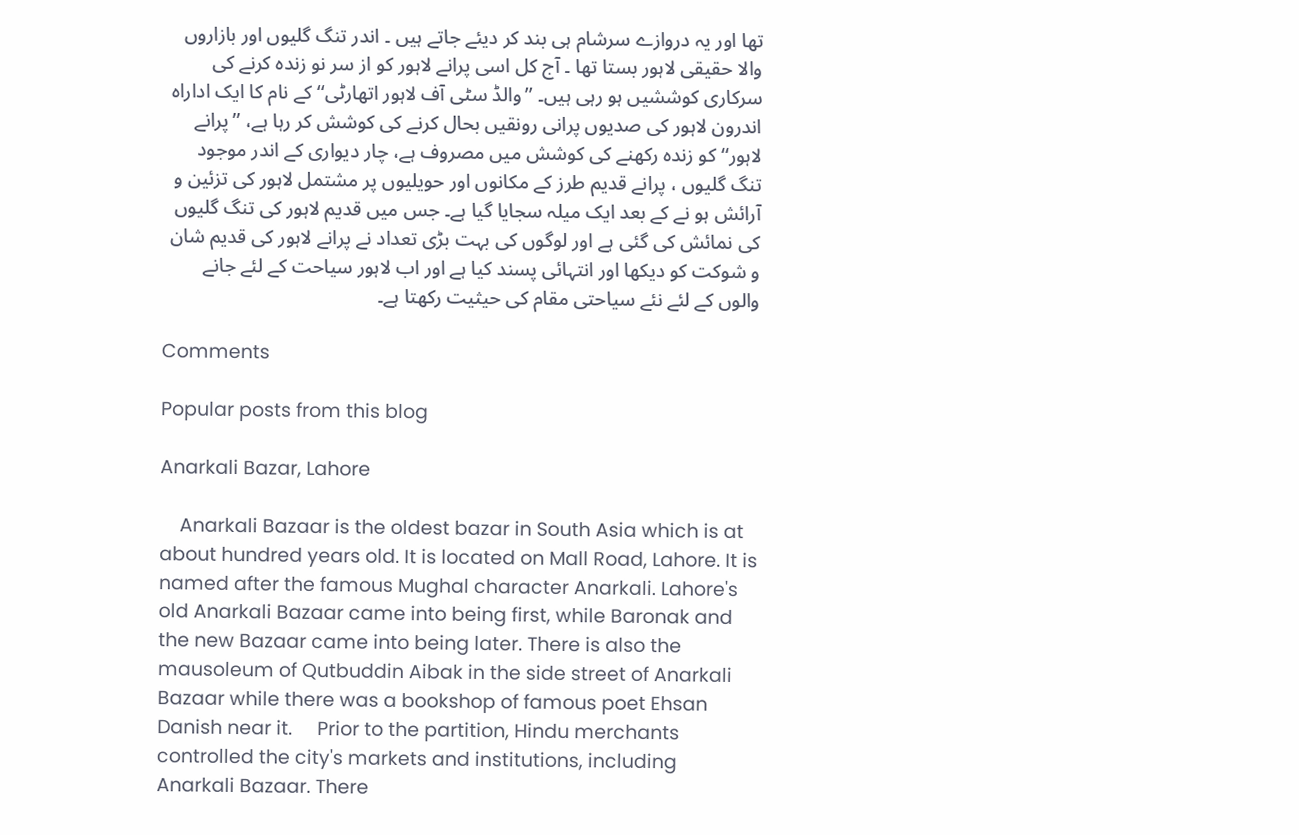تھا اور یہ دروازے سرشام ہی بند کر دیئے جاتے ہیں ۔ اندر تنگ گلیوں اور بازاروں والا حقیقی لاہور بستا تھا ۔ آج کل اسی پرانے لاہور کو از سر نو زندہ کرنے کی سرکاری کوششیں ہو رہی ہیں۔ ’’والڈ سٹی آف لاہور اتھارٹی‘‘ کے نام کا ایک اداراہ اندرون لاہور کی صدیوں پرانی رونقیں بحال کرنے کی کوشش کر رہا ہے، ’’پرانے لاہور‘‘ کو زندہ رکھنے کی کوشش میں مصروف ہے، چار دیواری کے اندر موجود تنگ گلیوں ، پرانے قدیم طرز کے مکانوں اور حویلیوں پر مشتمل لاہور کی تزئین و آرائش ہو نے کے بعد ایک میلہ سجایا گیا ہے۔ جس میں قدیم لاہور کی تنگ گلیوں کی نمائش کی گئی ہے اور لوگوں کی بہت بڑی تعداد نے پرانے لاہور کی قدیم شان و شوکت کو دیکھا اور انتہائی پسند کیا ہے اور اب لاہور سیاحت کے لئے جانے والوں کے لئے نئے سیاحتی مقام کی حیثیت رکھتا ہے۔

Comments

Popular posts from this blog

Anarkali Bazar, Lahore

    Anarkali Bazaar is the oldest bazar in South Asia which is at about hundred years old. It is located on Mall Road, Lahore. It is named after the famous Mughal character Anarkali. Lahore's old Anarkali Bazaar came into being first, while Baronak and the new Bazaar came into being later. There is also the mausoleum of Qutbuddin Aibak in the side street of Anarkali Bazaar while there was a bookshop of famous poet Ehsan Danish near it.     Prior to the partition, Hindu merchants controlled the city's markets and institutions, including Anarkali Bazaar. There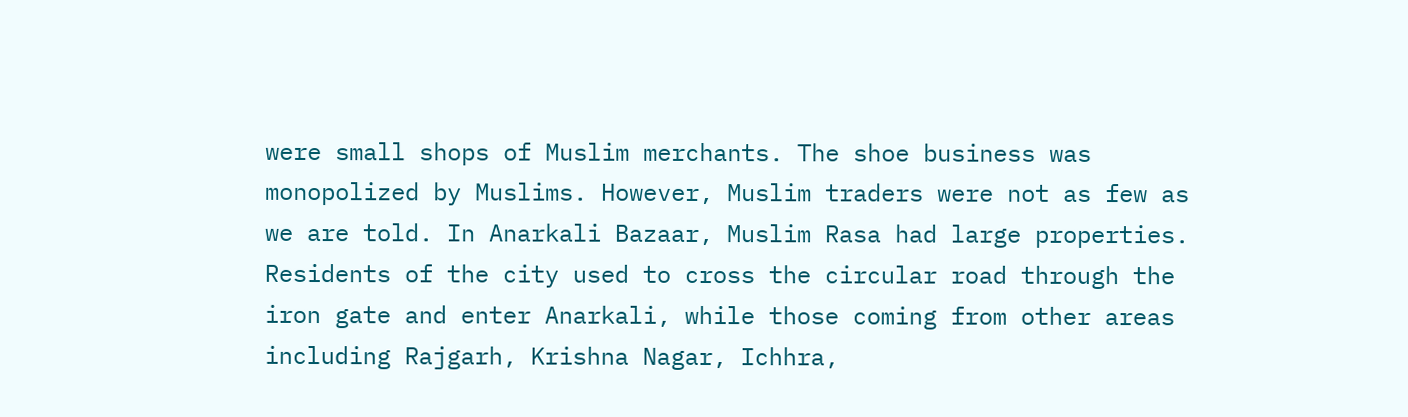were small shops of Muslim merchants. The shoe business was monopolized by Muslims. However, Muslim traders were not as few as we are told. In Anarkali Bazaar, Muslim Rasa had large properties. Residents of the city used to cross the circular road through the iron gate and enter Anarkali, while those coming from other areas including Rajgarh, Krishna Nagar, Ichhra,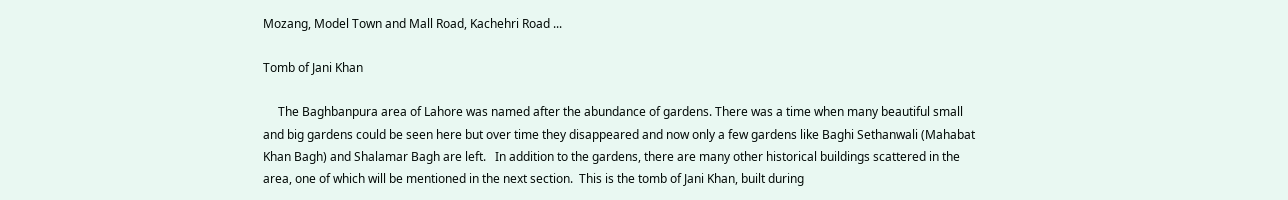Mozang, Model Town and Mall Road, Kachehri Road ...

Tomb of Jani Khan

     The Baghbanpura area of Lahore was named after the abundance of gardens. There was a time when many beautiful small and big gardens could be seen here but over time they disappeared and now only a few gardens like Baghi Sethanwali (Mahabat Khan Bagh) and Shalamar Bagh are left.   In addition to the gardens, there are many other historical buildings scattered in the area, one of which will be mentioned in the next section.  This is the tomb of Jani Khan, built during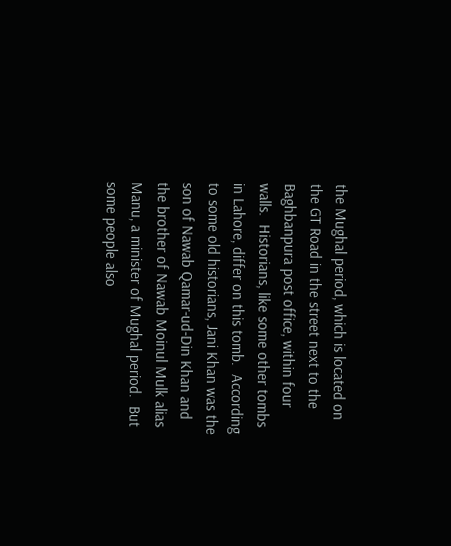the Mughal period, which is located on the GT Road in the street next to the Baghbanpura post office, within four walls.  Historians, like some other tombs in Lahore, differ on this tomb.  According to some old historians, Jani Khan was the son of Nawab Qamar-ud-Din Khan and the brother of Nawab Moinul Mulk alias Manu, a minister of Mughal period.  But some people also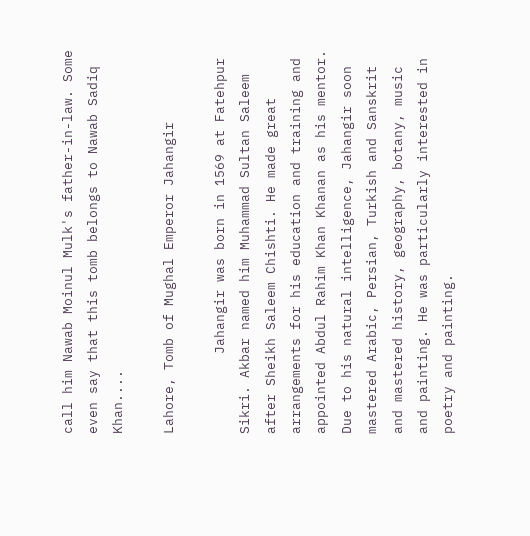call him Nawab Moinul Mulk's father-in-law. Some even say that this tomb belongs to Nawab Sadiq Khan....

Lahore, Tomb of Mughal Emperor Jahangir

          Jahangir was born in 1569 at Fatehpur Sikri. Akbar named him Muhammad Sultan Saleem after Sheikh Saleem Chishti. He made great arrangements for his education and training and appointed Abdul Rahim Khan Khanan as his mentor. Due to his natural intelligence, Jahangir soon mastered Arabic, Persian, Turkish and Sanskrit and mastered history, geography, botany, music and painting. He was particularly interested in poetry and painting.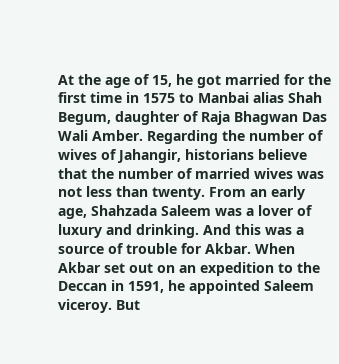At the age of 15, he got married for the first time in 1575 to Manbai alias Shah Begum, daughter of Raja Bhagwan Das Wali Amber. Regarding the number of wives of Jahangir, historians believe that the number of married wives was not less than twenty. From an early age, Shahzada Saleem was a lover of luxury and drinking. And this was a source of trouble for Akbar. When Akbar set out on an expedition to the Deccan in 1591, he appointed Saleem viceroy. But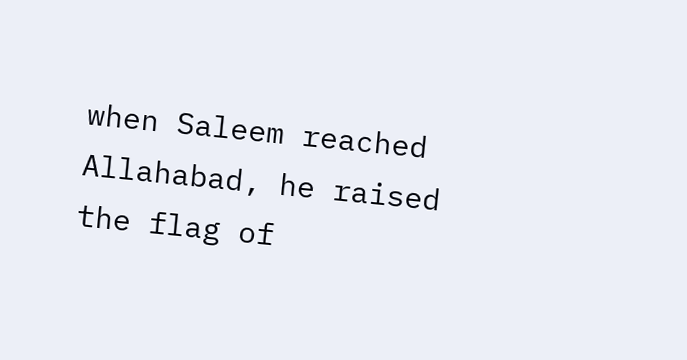when Saleem reached Allahabad, he raised the flag of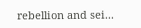rebellion and sei...